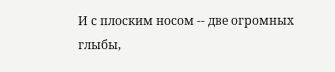И с плоским носом -- две огромных глыбы,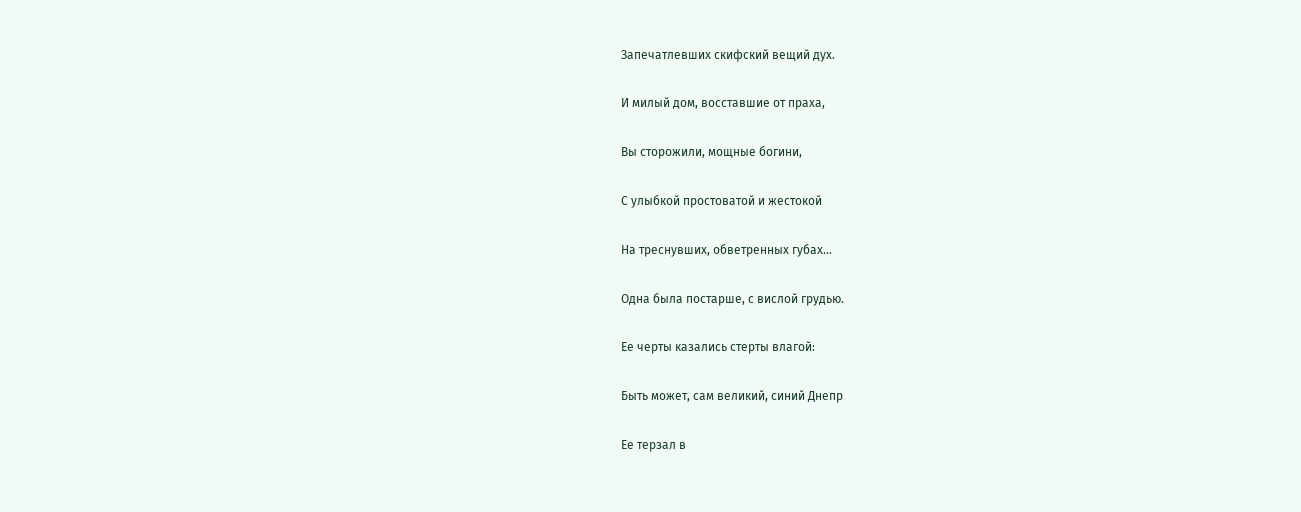Запечатлевших скифский вещий дух.

И милый дом, восставшие от праха,

Вы сторожили, мощные богини,

С улыбкой простоватой и жестокой

На треснувших, обветренных губах...

Одна была постарше, с вислой грудью.

Ее черты казались стерты влагой:

Быть может, сам великий, синий Днепр

Ее терзал в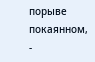порыве покаянном, -